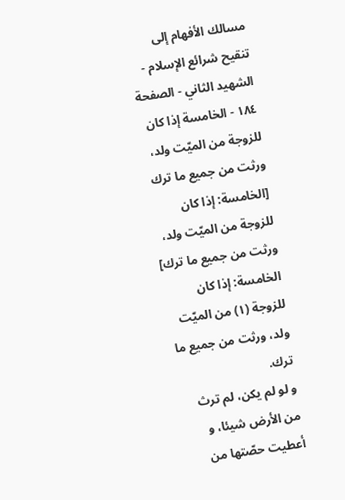مسالك الأفهام إلى تنقيح شرائع الإسلام - الشهيد الثاني - الصفحة ١٨٤ - الخامسة إذا كان للزوجة من الميّت ولد، ورثت من جميع ما ترك
[الخامسة: إذا كان للزوجة من الميّت ولد، ورثت من جميع ما ترك]
الخامسة: إذا كان للزوجة (١) من الميّت ولد، ورثت من جميع ما ترك.
و لو لم يكن، لم ترث من الأرض شيئا، و أعطيت حصّتها من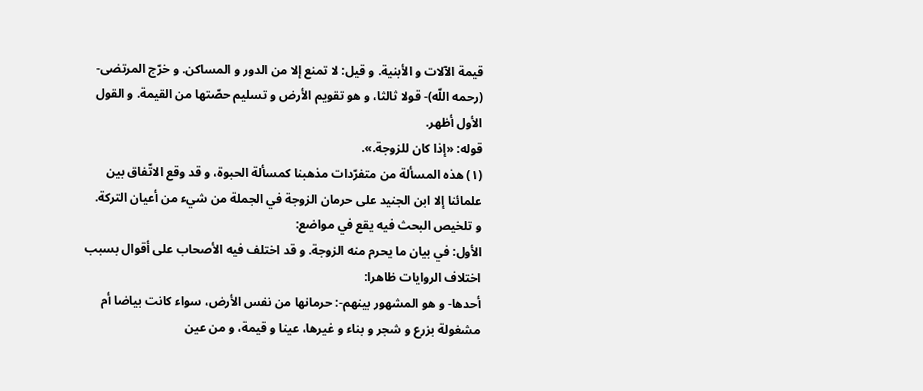قيمة الآلات و الأبنية. و قيل: لا تمنع إلا من الدور و المساكن. و خرّج المرتضى- (رحمه اللّه)- قولا ثالثا، و هو تقويم الأرض و تسليم حصّتها من القيمة. و القول الأول أظهر.
قوله: «إذا كان للزوجة.».
(١) هذه المسألة من متفرّدات مذهبنا كمسألة الحبوة، و قد وقع الاتّفاق بين علمائنا إلا ابن الجنيد على حرمان الزوجة في الجملة من شيء من أعيان التركة.
و تلخيص البحث فيه يقع في مواضع:
الأول: في بيان ما يحرم منه الزوجة. و قد اختلف فيه الأصحاب على أقوال بسبب اختلاف الروايات ظاهرا:
أحدها- و هو المشهور بينهم-: حرمانها من نفس الأرض، سواء كانت بياضا أم مشغولة بزرع و شجر و بناء و غيرها، عينا و قيمة، و من عين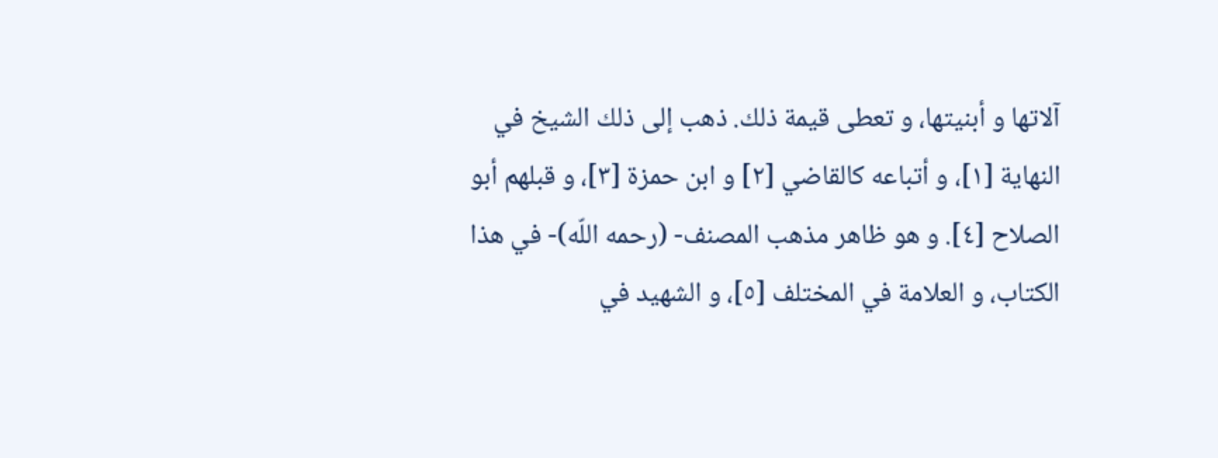آلاتها و أبنيتها، و تعطى قيمة ذلك. ذهب إلى ذلك الشيخ في النهاية [١]، و أتباعه كالقاضي [٢] و ابن حمزة [٣]، و قبلهم أبو الصلاح [٤]. و هو ظاهر مذهب المصنف- (رحمه اللّه)- في هذا الكتاب، و العلامة في المختلف [٥]، و الشهيد في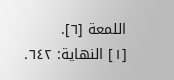اللمعة [٦].
[١] النهاية: ٦٤٢.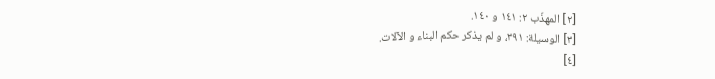[٢] المهذّب ٢: ١٤١ و ١٤٠.
[٣] الوسيلة: ٣٩١، و لم يذكر حكم البناء و الآلات.
[٤]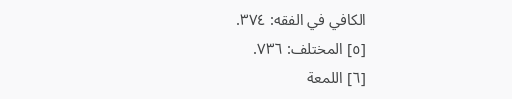الكافي في الفقه: ٣٧٤.
[٥] المختلف: ٧٣٦.
[٦] اللمعة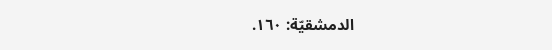الدمشقيّة: ١٦٠.